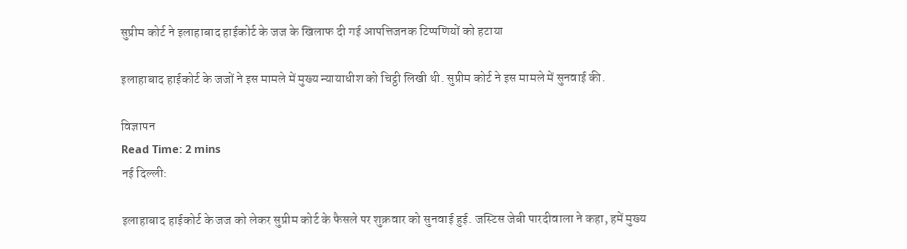सुप्रीम कोर्ट ने इलाहाबाद हाईकोर्ट के जज के खिलाफ दी गई आपत्तिजनक टिप्पणियों को हटाया

इलाहाबाद हाईकोर्ट के जजों ने इस मामले में मुख्य न्यायाधीश को चिट्ठी लिखी थी. सुप्रीम कोर्ट ने इस मामले में सुनवाई की.

विज्ञापन
Read Time: 2 mins
नई दिल्ली:

इलाहाबाद हाईकोर्ट के जज को लेकर सुप्रीम कोर्ट के फैसले पर शुक्रवार को सुनवाई हुई. जस्टिस जेबी पारदीवाला ने कहा, हमें मुख्य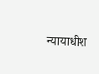न्यायाधीश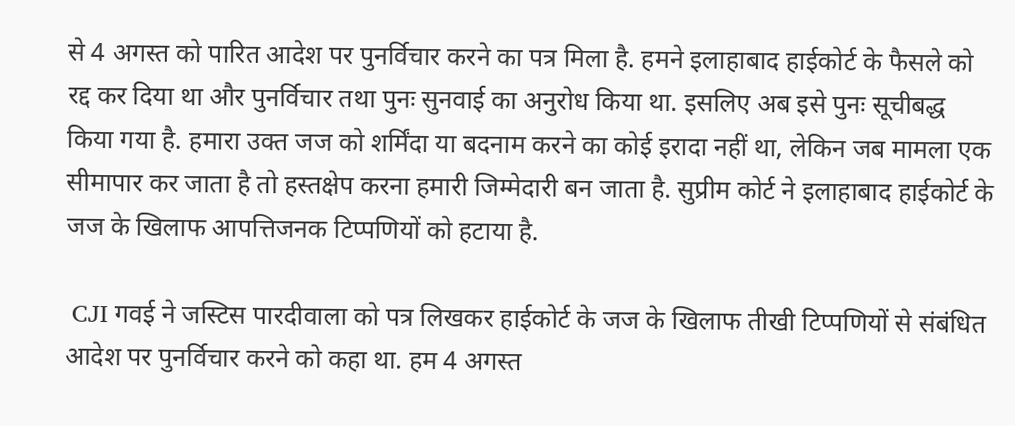से 4 अगस्त को पारित आदेश पर पुनर्विचार करने का पत्र मिला है. हमने इलाहाबाद हाईकोर्ट के फैसले को रद्द कर दिया था और पुनर्विचार तथा पुनः सुनवाई का अनुरोध किया था. इसलिए अब इसे पुनः सूचीबद्ध किया गया है. हमारा उक्त जज को शर्मिंदा या बदनाम करने का कोई इरादा नहीं था, लेकिन जब मामला एक सीमापार कर जाता है तो हस्तक्षेप करना हमारी जिम्मेदारी बन जाता है. सुप्रीम कोर्ट ने इलाहाबाद हाईकोर्ट के जज के खिलाफ आपत्तिजनक टिप्पणियों को हटाया है.

 CJI गवई ने जस्टिस पारदीवाला को पत्र लिखकर हाईकोर्ट के जज के खिलाफ तीखी टिप्पणियों से संबंधित आदेश पर पुनर्विचार करने को कहा था. हम 4 अगस्त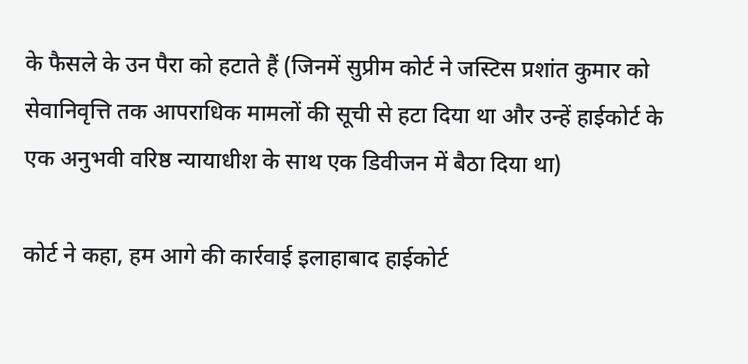के फैसले के उन पैरा को हटाते हैं (जिनमें सुप्रीम कोर्ट ने जस्टिस प्रशांत कुमार को  सेवानिवृत्ति तक आपराधिक मामलों की सूची से हटा दिया था और उन्हें हाईकोर्ट के एक अनुभवी वरिष्ठ न्यायाधीश के साथ एक डिवीजन में बैठा दिया था)

कोर्ट ने कहा, हम आगे की कार्रवाई इलाहाबाद हाईकोर्ट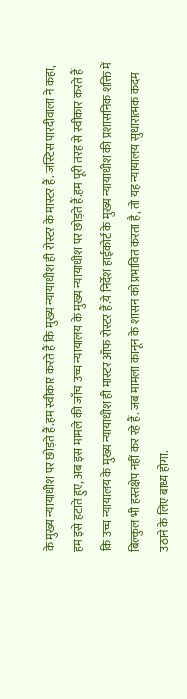के मुख्य न्यायाधीश पर छोड़ते हैं.हम स्वीकार करते हैं कि मुख्य न्यायाधीश ही रोस्टर के मास्टर हैं. जस्टिस पारदीवाला ने कहा, हम इसे हटाते हुए, अब इस मामले की जाँच उच्च न्यायालय के मुख्य न्यायाधीश पर छोड़ते हैं.हम पूरी तरह से स्वीकार करते हैं कि उच्च न्यायालय के मुख्य न्यायाधीश ही मास्टर ऑफ रोस्टर हैं.ये निर्देश हाईकोर्ट के मुख्य न्यायाधीश की प्रशासनिक शक्ति में बिल्कुल भी हस्तक्षेप नहीं कर रहे हैं. जब मामला कानून के शासन को प्रभावित करता है, तो यह न्यायालय सुधारात्मक कदम उठाने के लिए बाध्य होगा.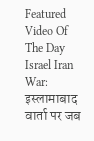Featured Video Of The Day
Israel Iran War: इस्लामाबाद वार्ता पर जब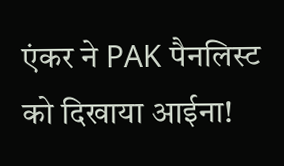एंकर ने PAK पैनलिस्ट को दिखाया आईना!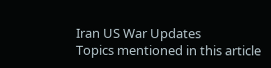Iran US War Updates
Topics mentioned in this article